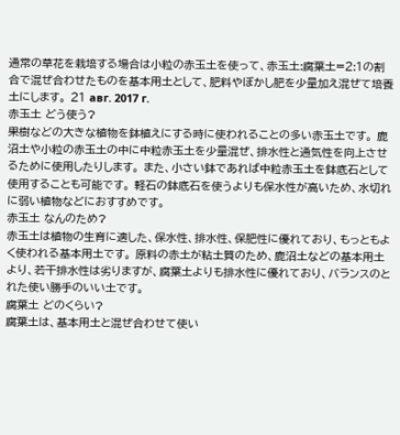通常の草花を栽培する場合は小粒の赤玉土を使って、赤玉土:腐葉土=2:1の割合で混ぜ合わせたものを基本用土として、肥料やぼかし肥を少量加え混ぜて培養土にします。 21 авг. 2017 г.
赤玉土 どう使う?
果樹などの大きな植物を鉢植えにする時に使われることの多い赤玉土です。 鹿沼土や小粒の赤玉土の中に中粒赤玉土を少量混ぜ、排水性と通気性を向上させるために使用したりします。 また、小さい鉢であれば中粒赤玉土を鉢底石として使用することも可能です。 軽石の鉢底石を使うよりも保水性が高いため、水切れに弱い植物などにおすすめです。
赤玉土 なんのため?
赤玉土は植物の生育に適した、保水性、排水性、保肥性に優れており、もっともよく使われる基本用土です。 原料の赤土が粘土質のため、鹿沼土などの基本用土より、若干排水性は劣りますが、腐葉土よりも排水性に優れており、バランスのとれた使い勝手のいい土です。
腐葉土 どのくらい?
腐葉土は、基本用土と混ぜ合わせて使い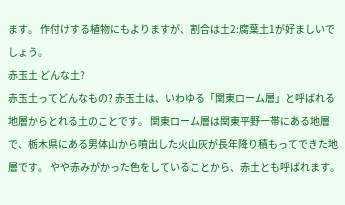ます。 作付けする植物にもよりますが、割合は土2:腐葉土1が好ましいでしょう。
赤玉土 どんな土?
赤玉土ってどんなもの? 赤玉土は、いわゆる「関東ローム層」と呼ばれる地層からとれる土のことです。 関東ローム層は関東平野一帯にある地層で、栃木県にある男体山から噴出した火山灰が長年降り積もってできた地層です。 やや赤みがかった色をしていることから、赤土とも呼ばれます。